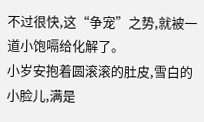不过很快,这“争宠”之势,就被一道小饱嗝给化解了。
小岁安抱着圆滚滚的肚皮,雪白的小脸儿,满是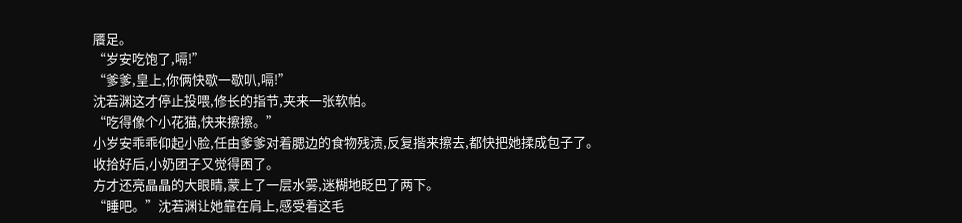餍足。
“岁安吃饱了,嗝!”
“爹爹,皇上,你俩快歇一歇叭,嗝!”
沈若渊这才停止投喂,修长的指节,夹来一张软帕。
“吃得像个小花猫,快来擦擦。”
小岁安乖乖仰起小脸,任由爹爹对着腮边的食物残渍,反复揩来擦去,都快把她揉成包子了。
收拾好后,小奶团子又觉得困了。
方才还亮晶晶的大眼睛,蒙上了一层水雾,迷糊地眨巴了两下。
“睡吧。”沈若渊让她靠在肩上,感受着这毛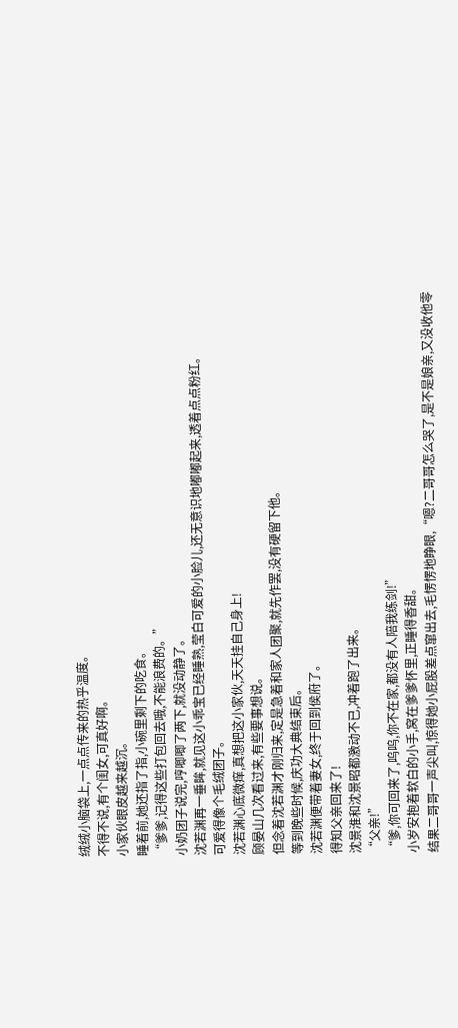绒绒小脑袋上,一点点传来的热乎温度。
不得不说,有个闺女,可真好啊。
小家伙眼皮越来越沉。
睡着前,她还指了指,小碗里剩下的吃食。
“爹爹,记得这些打包回去哦,不能浪费的。”
小奶团子说完,哼唧唧了两下,就没动静了。
沈若渊再一垂眸,就见这小乖宝已经睡熟,莹白可爱的小脸儿,还无意识地嘟嘟起来,透着点点粉红。
可爱得像个毛绒团子。
沈若渊心底微痒,真想把这小家伙,天天挂自己身上!
顾晏山几次看过来,有些要事想说。
但念着沈若渊才刚归来,定是急着和家人团聚,就先作罢,没有硬留下他。
等到晚些时候,庆功大典结束后。
沈若渊便带着妻女,终于回到侯府了。
得知父亲回来了!
沈景淮和沈景昭都激动不已,冲着跑了出来。
“父亲!”
“爹,你可回来了,呜呜,你不在家,都没有人陪我练剑!”
小岁安抱着软白的小手,窝在爹爹怀里,正睡得香甜。
结果二哥哥一声尖叫,惊得她小屁股差点窜出去,毛愣愣地睁眼,“嗯?二哥哥怎么哭了,是不是娘亲,又没收他零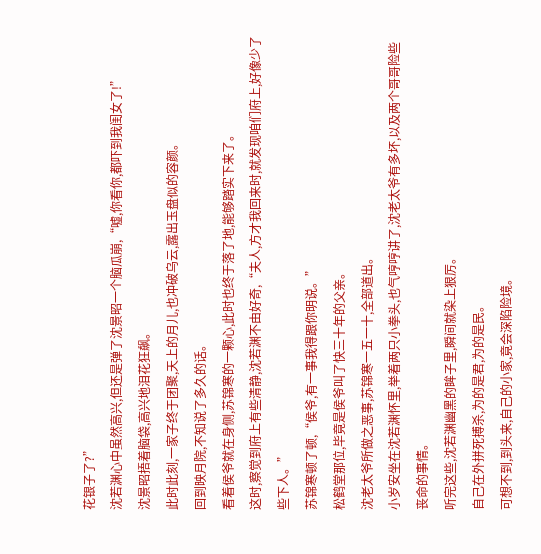花银子了?”
沈若渊心中虽然高兴,但还是弹了沈景昭一个脑瓜崩,“嘘,你看你,都吓到我闺女了!”
沈景昭捂着脑袋,高兴地泪花狂飙。
此时此刻,一家子终于团聚,天上的月儿,也冲破乌云,露出玉盘似的容颜。
回到映月院,不知说了多久的话。
看着侯爷就在身侧,苏锦寒的一颗心,此时也终于落了地,能够踏实下来了。
这时,察觉到府上有些清静,沈若渊不由好奇,“夫人,方才我回来时,就发现咱们府上,好像少了些下人。”
苏锦寒顿了顿,“侯爷,有一事我得跟你明说。”
松鹤堂那位,毕竟是侯爷叫了快三十年的父亲。
沈老太爷所做之恶事,苏锦寒一五一十,全部道出。
小岁安坐在沈若渊怀里,举着两只小拳头,也气哼哼讲了,沈老太爷有多坏,以及两个哥哥险些丧命的事情。
听完这些,沈若渊幽黑的眸子里,瞬间就染上狠厉。
自己在外拼死搏杀,为的是君,为的是民。
可想不到,到头来,自己的小家,竟会深陷险境。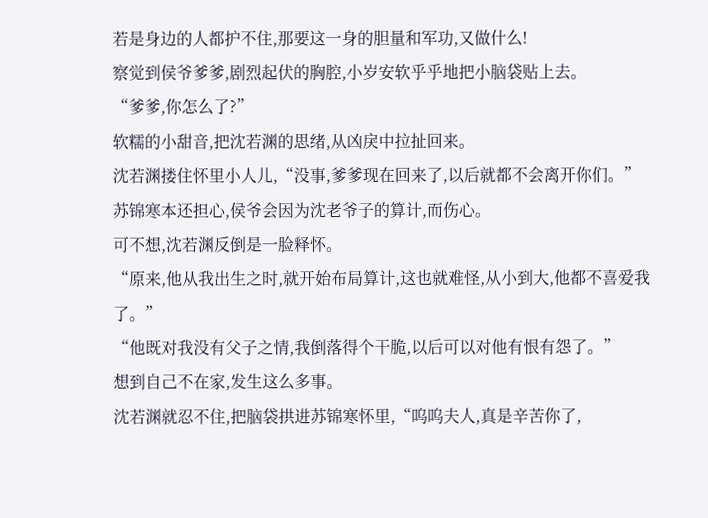若是身边的人都护不住,那要这一身的胆量和军功,又做什么!
察觉到侯爷爹爹,剧烈起伏的胸腔,小岁安软乎乎地把小脑袋贴上去。
“爹爹,你怎么了?”
软糯的小甜音,把沈若渊的思绪,从凶戾中拉扯回来。
沈若渊搂住怀里小人儿,“没事,爹爹现在回来了,以后就都不会离开你们。”
苏锦寒本还担心,侯爷会因为沈老爷子的算计,而伤心。
可不想,沈若渊反倒是一脸释怀。
“原来,他从我出生之时,就开始布局算计,这也就难怪,从小到大,他都不喜爱我了。”
“他既对我没有父子之情,我倒落得个干脆,以后可以对他有恨有怨了。”
想到自己不在家,发生这么多事。
沈若渊就忍不住,把脑袋拱进苏锦寒怀里,“呜呜夫人,真是辛苦你了,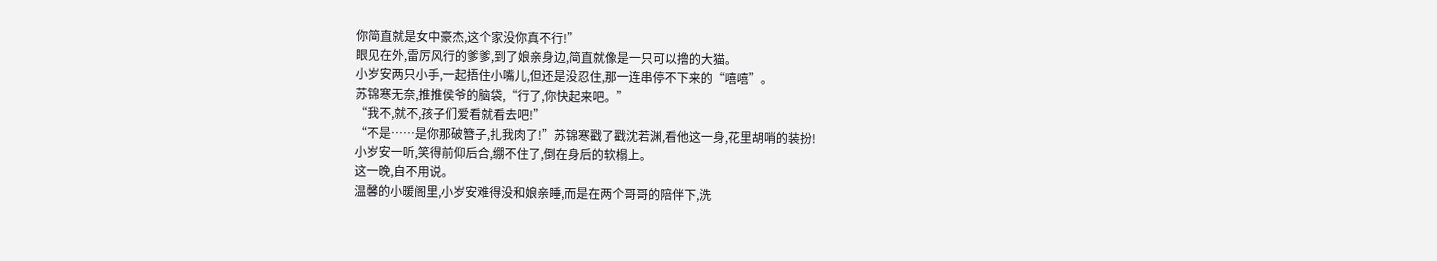你简直就是女中豪杰,这个家没你真不行!”
眼见在外,雷厉风行的爹爹,到了娘亲身边,简直就像是一只可以撸的大猫。
小岁安两只小手,一起捂住小嘴儿,但还是没忍住,那一连串停不下来的“嘻嘻”。
苏锦寒无奈,推推侯爷的脑袋,“行了,你快起来吧。”
“我不,就不,孩子们爱看就看去吧!”
“不是……是你那破簪子,扎我肉了!”苏锦寒戳了戳沈若渊,看他这一身,花里胡哨的装扮!
小岁安一听,笑得前仰后合,绷不住了,倒在身后的软榻上。
这一晚,自不用说。
温馨的小暖阁里,小岁安难得没和娘亲睡,而是在两个哥哥的陪伴下,洗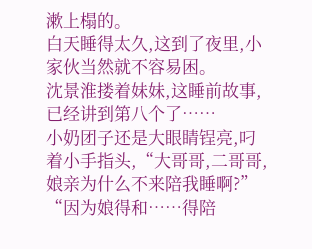漱上榻的。
白天睡得太久,这到了夜里,小家伙当然就不容易困。
沈景淮搂着妹妹,这睡前故事,已经讲到第八个了……
小奶团子还是大眼睛锃亮,叼着小手指头,“大哥哥,二哥哥,娘亲为什么不来陪我睡啊?”
“因为娘得和……得陪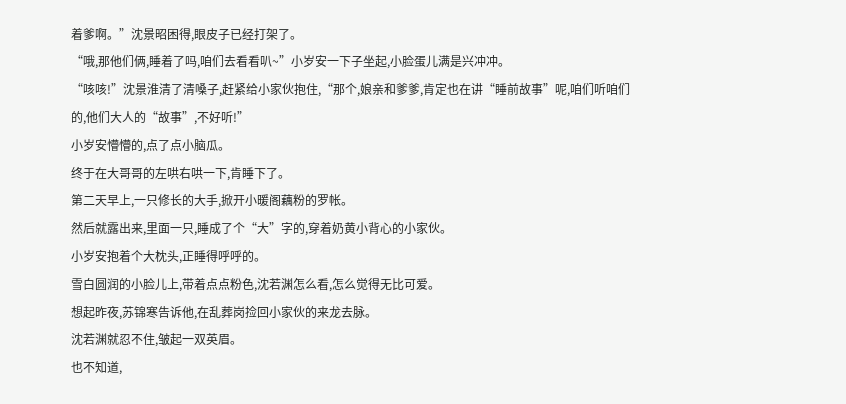着爹啊。”沈景昭困得,眼皮子已经打架了。
“哦,那他们俩,睡着了吗,咱们去看看叭~”小岁安一下子坐起,小脸蛋儿满是兴冲冲。
“咳咳!”沈景淮清了清嗓子,赶紧给小家伙抱住,“那个,娘亲和爹爹,肯定也在讲“睡前故事”呢,咱们听咱们的,他们大人的“故事”,不好听!”
小岁安懵懵的,点了点小脑瓜。
终于在大哥哥的左哄右哄一下,肯睡下了。
第二天早上,一只修长的大手,掀开小暖阁藕粉的罗帐。
然后就露出来,里面一只,睡成了个“大”字的,穿着奶黄小背心的小家伙。
小岁安抱着个大枕头,正睡得呼呼的。
雪白圆润的小脸儿上,带着点点粉色,沈若渊怎么看,怎么觉得无比可爱。
想起昨夜,苏锦寒告诉他,在乱葬岗捡回小家伙的来龙去脉。
沈若渊就忍不住,皱起一双英眉。
也不知道,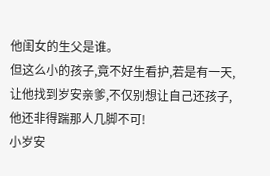他闺女的生父是谁。
但这么小的孩子,竟不好生看护,若是有一天,让他找到岁安亲爹,不仅别想让自己还孩子,他还非得踹那人几脚不可!
小岁安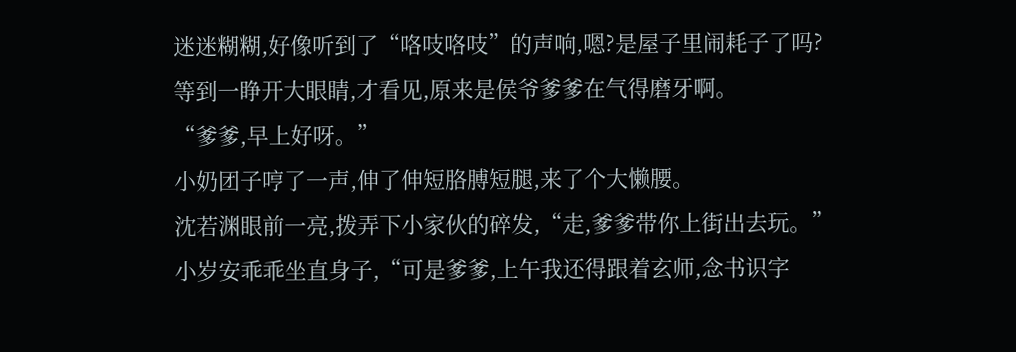迷迷糊糊,好像听到了“咯吱咯吱”的声响,嗯?是屋子里闹耗子了吗?
等到一睁开大眼睛,才看见,原来是侯爷爹爹在气得磨牙啊。
“爹爹,早上好呀。”
小奶团子哼了一声,伸了伸短胳膊短腿,来了个大懒腰。
沈若渊眼前一亮,拨弄下小家伙的碎发,“走,爹爹带你上街出去玩。”
小岁安乖乖坐直身子,“可是爹爹,上午我还得跟着玄师,念书识字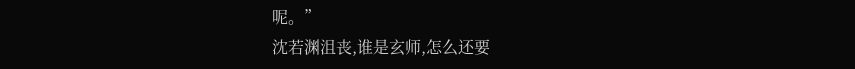呢。”
沈若渊沮丧,谁是玄师,怎么还要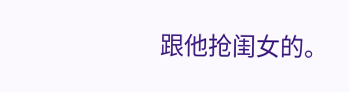跟他抢闺女的。